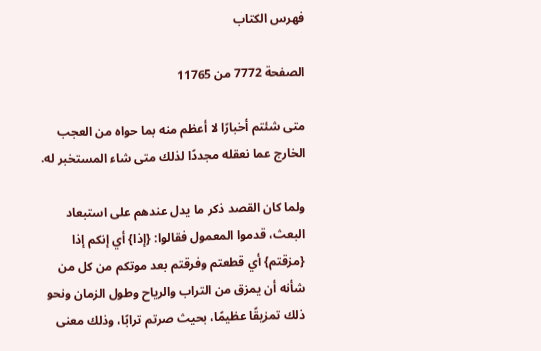فهرس الكتاب

الصفحة 7772 من 11765

متى شئتم أخبارًا لا أعظم منه بما حواه من العجب الخارج عما نعقله مجددًا لذلك متى شاء المستخبر له.

ولما كان القصد ذكر ما يدل عندهم على استبعاد البعث، قدموا المعمول فقالوا: {إذا} أي إنكم إذا {مزقتم} أي قطعتم وفرقتم بعد موتكم من كل من شأنه أن يمزق من التراب والرياح وطول الزمان ونحو ذلك تمزيقًا عظيمًا، بحيث صرتم ترابًا، وذلك معنى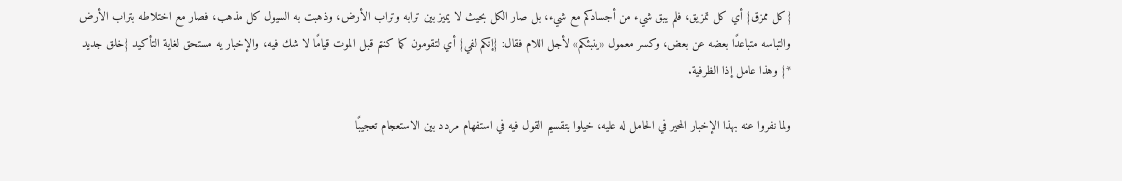{كل ممزق} أي كل تمزيق، فلم يبق شيء من أجسادكم مع شيء، بل صار الكل بحيث لا يميز بين ترابه وتراب الأرض، وذهبت به السيول كل مذهب، فصار مع اختلاطه بتراب الأرض والتباسه متباعدًا بعضه عن بعض، وكسر معمول «ينبئكم» لأجل اللام فقال: {إنكم لفي} أي لتقومون كما كنتم قبل الموت قيامًا لا شك فيه، والإخبار يه مستحق لغاية التأكيد {خلق جديد *} وهذا عامل إذا الظرفية.

ولما نفروا عنه بهذا الإخبار المحير في الحامل له عليه، خيلوا بتقسيم القول فيه في استفهام مردد بين الاستعجام تعجيبًا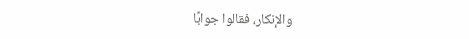والإنكار، فقالوا جوابًا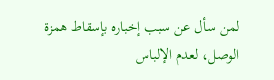لمن سأل عن سبب إخباره بإسقاط همزة الوصل، لعدم الإلباس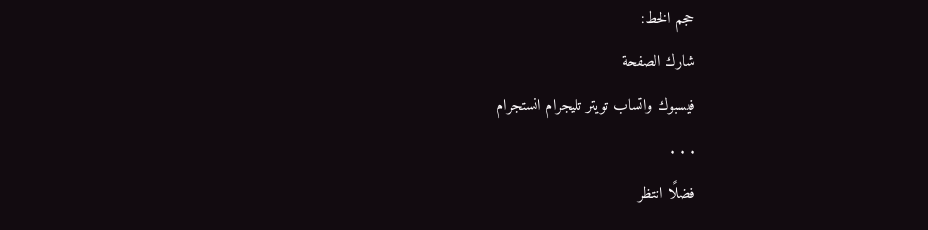حجم الخط:
شارك الصفحة
فيسبوك واتساب تويتر تليجرام انستجرام
. . .
فضلًا انتظر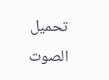تحميل الصوت